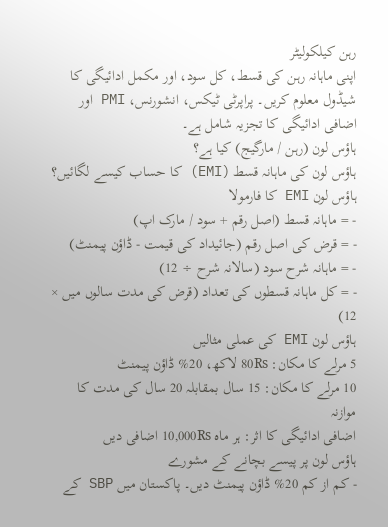رہن کیلکولیٹر
اپنی ماہانہ رہن کی قسط، کل سود، اور مکمل ادائیگی کا شیڈول معلوم کریں۔ پراپرٹی ٹیکس، انشورنس، PMI اور اضافی ادائیگی کا تجزیہ شامل ہے۔
ہاؤس لون (رہن / مارگیج) کیا ہے؟
ہاؤس لون کی ماہانہ قسط (EMI) کا حساب کیسے لگائیں؟
ہاؤس لون EMI کا فارمولا
- = ماہانہ قسط (اصل رقم + سود / مارک اپ)
- = قرض کی اصل رقم (جائیداد کی قیمت - ڈاؤن پیمنٹ)
- = ماہانہ شرح سود (سالانہ شرح ÷ 12)
- = کل ماہانہ قسطوں کی تعداد (قرض کی مدت سالوں میں × 12)
ہاؤس لون EMI کی عملی مثالیں
5 مرلے کا مکان: ₨80 لاکھ، 20% ڈاؤن پیمنٹ
10 مرلے کا مکان: 15 سال بمقابلہ 20 سال کی مدت کا موازنہ
اضافی ادائیگی کا اثر: ہر ماہ ₨10,000 اضافی دیں
ہاؤس لون پر پیسے بچانے کے مشورے
- کم از کم 20% ڈاؤن پیمنٹ دیں۔ پاکستان میں SBP کے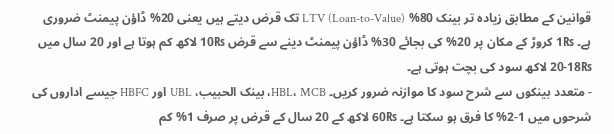قوانین کے مطابق زیادہ تر بینک 80% LTV (Loan-to-Value) تک قرض دیتے ہیں یعنی 20% ڈاؤن پیمنٹ ضروری ہے۔ ₨1 کروڑ کے مکان پر 20% کی بجائے 30% ڈاؤن پیمنٹ دینے سے قرض ₨10 لاکھ کم ہوتا ہے اور 20 سال میں ₨18-20 لاکھ سود کی بچت ہوتی ہے۔
- متعدد بینکوں سے شرح سود کا موازنہ ضرور کریں۔ HBL، MCB، بینک الحبیب، UBL اور HBFC جیسے اداروں کی شرحوں میں 1-2% کا فرق ہو سکتا ہے۔ ₨60 لاکھ کے 20 سال کے قرض پر صرف 1% کم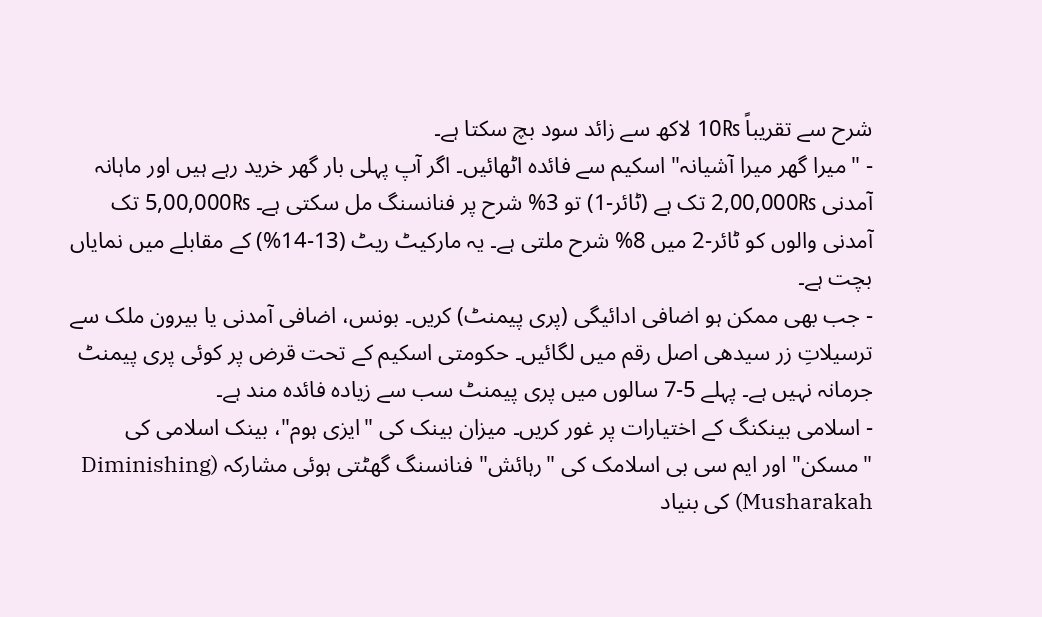شرح سے تقریباً ₨10 لاکھ سے زائد سود بچ سکتا ہے۔
- "میرا گھر میرا آشیانہ" اسکیم سے فائدہ اٹھائیں۔ اگر آپ پہلی بار گھر خرید رہے ہیں اور ماہانہ آمدنی ₨2,00,000 تک ہے (ٹائر-1) تو 3% شرح پر فنانسنگ مل سکتی ہے۔ ₨5,00,000 تک آمدنی والوں کو ٹائر-2 میں 8% شرح ملتی ہے۔ یہ مارکیٹ ریٹ (13-14%) کے مقابلے میں نمایاں بچت ہے۔
- جب بھی ممکن ہو اضافی ادائیگی (پری پیمنٹ) کریں۔ بونس، اضافی آمدنی یا بیرون ملک سے ترسیلاتِ زر سیدھی اصل رقم میں لگائیں۔ حکومتی اسکیم کے تحت قرض پر کوئی پری پیمنٹ جرمانہ نہیں ہے۔ پہلے 5-7 سالوں میں پری پیمنٹ سب سے زیادہ فائدہ مند ہے۔
- اسلامی بینکنگ کے اختیارات پر غور کریں۔ میزان بینک کی "ایزی ہوم"، بینک اسلامی کی "مسکن" اور ایم سی بی اسلامک کی "رہائش" فنانسنگ گھٹتی ہوئی مشارکہ (Diminishing Musharakah) کی بنیاد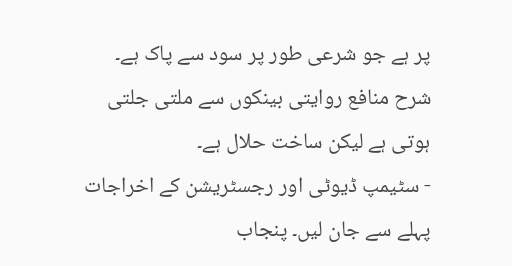پر ہے جو شرعی طور پر سود سے پاک ہے۔ شرح منافع روایتی بینکوں سے ملتی جلتی ہوتی ہے لیکن ساخت حلال ہے۔
- سٹیمپ ڈیوٹی اور رجسٹریشن کے اخراجات پہلے سے جان لیں۔ پنجاب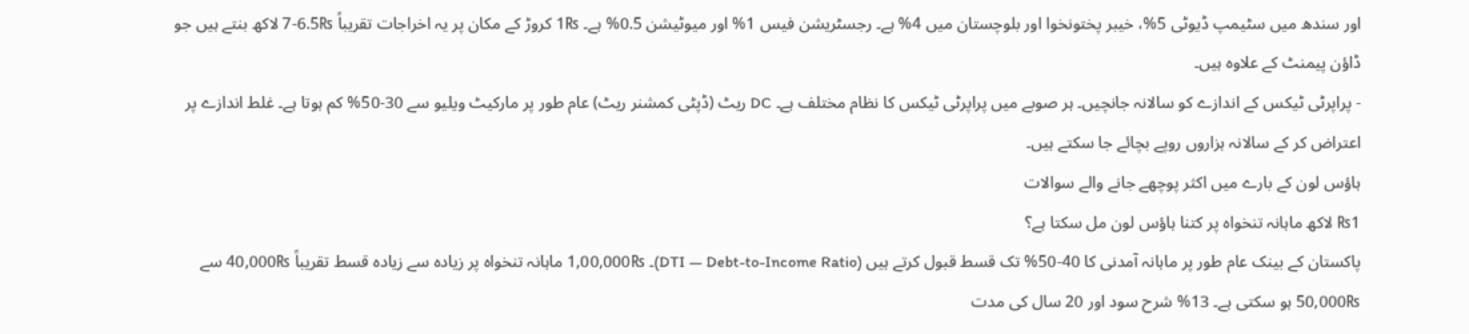اور سندھ میں سٹیمپ ڈیوٹی 5%، خیبر پختونخوا اور بلوچستان میں 4% ہے۔ رجسٹریشن فیس 1% اور میوٹیشن 0.5% ہے۔ ₨1 کروڑ کے مکان پر یہ اخراجات تقریباً ₨6.5-7 لاکھ بنتے ہیں جو ڈاؤن پیمنٹ کے علاوہ ہیں۔
- پراپرٹی ٹیکس کے اندازے کو سالانہ جانچیں۔ ہر صوبے میں پراپرٹی ٹیکس کا نظام مختلف ہے۔ DC ریٹ (ڈپٹی کمشنر ریٹ) عام طور پر مارکیٹ ویلیو سے 30-50% کم ہوتا ہے۔ غلط اندازے پر اعتراض کر کے سالانہ ہزاروں روپے بچائے جا سکتے ہیں۔
ہاؤس لون کے بارے میں اکثر پوچھے جانے والے سوالات
₨1 لاکھ ماہانہ تنخواہ پر کتنا ہاؤس لون مل سکتا ہے؟
پاکستان کے بینک عام طور پر ماہانہ آمدنی کا 40-50% تک قسط قبول کرتے ہیں (DTI — Debt-to-Income Ratio)۔ ₨1,00,000 ماہانہ تنخواہ پر زیادہ سے زیادہ قسط تقریباً ₨40,000 سے ₨50,000 ہو سکتی ہے۔ 13% شرح سود اور 20 سال کی مدت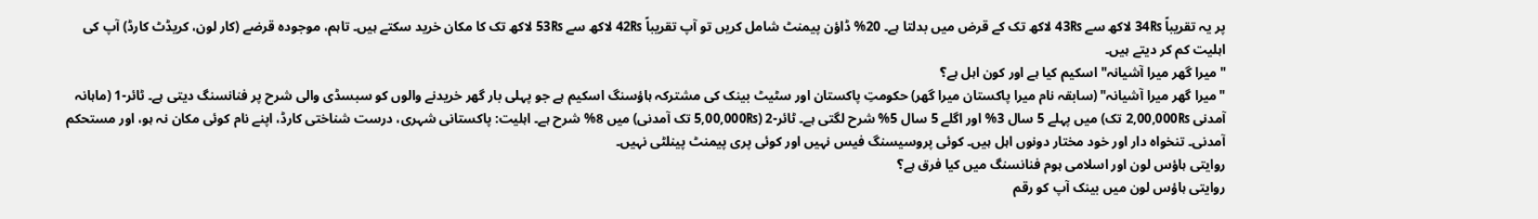پر یہ تقریباً ₨34 لاکھ سے ₨43 لاکھ تک کے قرض میں بدلتا ہے۔ 20% ڈاؤن پیمنٹ شامل کریں تو آپ تقریباً ₨42 لاکھ سے ₨53 لاکھ تک کا مکان خرید سکتے ہیں۔ تاہم، موجودہ قرضے (کار لون، کریڈٹ کارڈ) آپ کی اہلیت کم کر دیتے ہیں۔
"میرا گھر میرا آشیانہ" اسکیم کیا ہے اور کون اہل ہے؟
"میرا گھر میرا آشیانہ" (سابقہ نام میرا پاکستان میرا گھر) حکومتِ پاکستان اور سٹیٹ بینک کی مشترکہ ہاؤسنگ اسکیم ہے جو پہلی بار گھر خریدنے والوں کو سبسڈی والی شرح پر فنانسنگ دیتی ہے۔ ٹائر-1 (ماہانہ آمدنی ₨2,00,000 تک) میں پہلے 5 سال 3% اور اگلے 5 سال 5% شرح لگتی ہے۔ ٹائر-2 (₨5,00,000 تک آمدنی) میں 8% شرح ہے۔ اہلیت: پاکستانی شہری، درست شناختی کارڈ، اپنے نام کوئی مکان نہ ہو، اور مستحکم آمدنی۔ تنخواہ دار اور خود مختار دونوں اہل ہیں۔ کوئی پروسیسنگ فیس نہیں اور کوئی پری پیمنٹ پینلٹی نہیں۔
روایتی ہاؤس لون اور اسلامی ہوم فنانسنگ میں کیا فرق ہے؟
روایتی ہاؤس لون میں بینک آپ کو رقم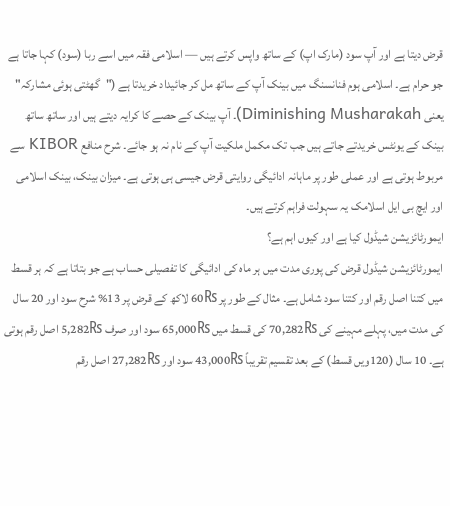قرض دیتا ہے اور آپ سود (مارک اپ) کے ساتھ واپس کرتے ہیں — اسلامی فقہ میں اسے ربا (سود) کہا جاتا ہے جو حرام ہے۔ اسلامی ہوم فنانسنگ میں بینک آپ کے ساتھ مل کر جائیداد خریدتا ہے ("گھٹتی ہوئی مشارکہ" یعنی Diminishing Musharakah)۔ آپ بینک کے حصے کا کرایہ دیتے ہیں اور ساتھ ساتھ بینک کے یونٹس خریدتے جاتے ہیں جب تک مکمل ملکیت آپ کے نام نہ ہو جائے۔ شرح منافع KIBOR سے مربوط ہوتی ہے اور عملی طور پر ماہانہ ادائیگی روایتی قرض جیسی ہی ہوتی ہے۔ میزان بینک، بینک اسلامی اور ایچ بی ایل اسلامک یہ سہولت فراہم کرتے ہیں۔
ایمورٹائزیشن شیڈول کیا ہے اور کیوں اہم ہے؟
ایمورٹائزیشن شیڈول قرض کی پوری مدت میں ہر ماہ کی ادائیگی کا تفصیلی حساب ہے جو بتاتا ہے کہ ہر قسط میں کتنا اصل رقم اور کتنا سود شامل ہے۔ مثال کے طور پر ₨60 لاکھ کے قرض پر 13% شرح سود اور 20 سال کی مدت میں، پہلے مہینے کی ₨70,282 کی قسط میں ₨65,000 سود اور صرف ₨5,282 اصل رقم ہوتی ہے۔ 10 سال (120ویں قسط) کے بعد تقسیم تقریباً ₨43,000 سود اور ₨27,282 اصل رقم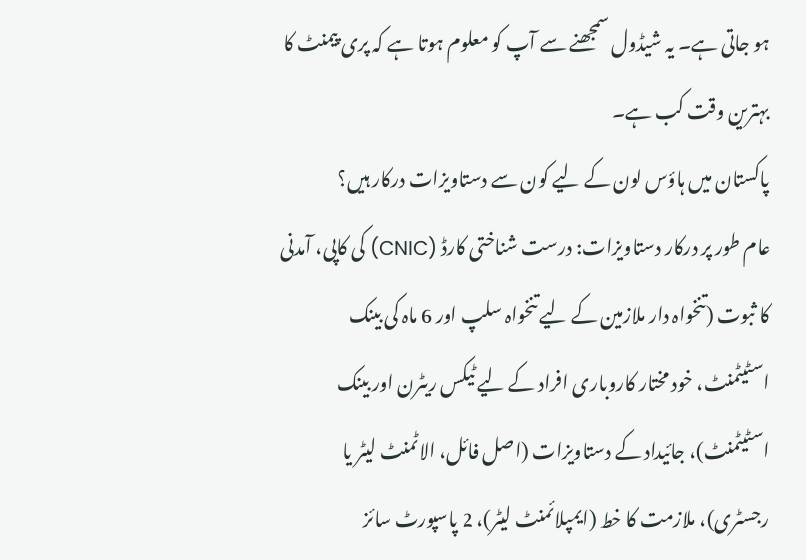ہو جاتی ہے۔ یہ شیڈول سمجھنے سے آپ کو معلوم ہوتا ہے کہ پری پیمنٹ کا بہترین وقت کب ہے۔
پاکستان میں ہاؤس لون کے لیے کون سے دستاویزات درکار ہیں؟
عام طور پر درکار دستاویزات: درست شناختی کارڈ (CNIC) کی کاپی، آمدنی کا ثبوت (تنخواہ دار ملازمین کے لیے تنخواہ سلپ اور 6 ماہ کی بینک اسٹیٹمنٹ، خود مختار کاروباری افراد کے لیے ٹیکس ریٹرن اور بینک اسٹیٹمنٹ)، جائیداد کے دستاویزات (اصل فائل، الاٹمنٹ لیٹر یا رجسٹری)، ملازمت کا خط (ایمپلائمنٹ لیٹر)، 2 پاسپورٹ سائز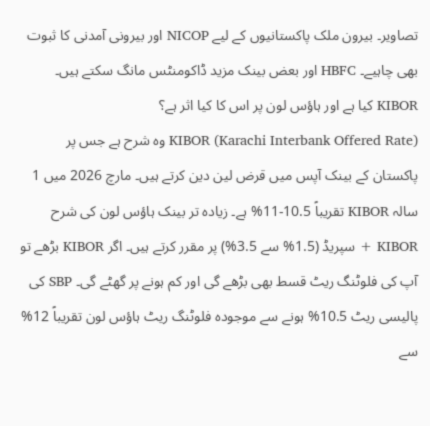تصاویر۔ بیرون ملک پاکستانیوں کے لیے NICOP اور بیرونی آمدنی کا ثبوت بھی چاہیے۔ HBFC اور بعض بینک مزید ڈاکومنٹس مانگ سکتے ہیں۔
KIBOR کیا ہے اور ہاؤس لون پر اس کا کیا اثر ہے؟
KIBOR (Karachi Interbank Offered Rate) وہ شرح ہے جس پر پاکستان کے بینک آپس میں قرض لین دین کرتے ہیں۔ مارچ 2026 میں 1 سالہ KIBOR تقریباً 10.5-11% ہے۔ زیادہ تر بینک ہاؤس لون کی شرح KIBOR + سپریڈ (1.5% سے 3.5%) پر مقرر کرتے ہیں۔ اگر KIBOR بڑھے تو آپ کی فلوٹنگ ریٹ قسط بھی بڑھے گی اور کم ہونے پر گھٹے گی۔ SBP کی پالیسی ریٹ 10.5% ہونے سے موجودہ فلوٹنگ ریٹ ہاؤس لون تقریباً 12% سے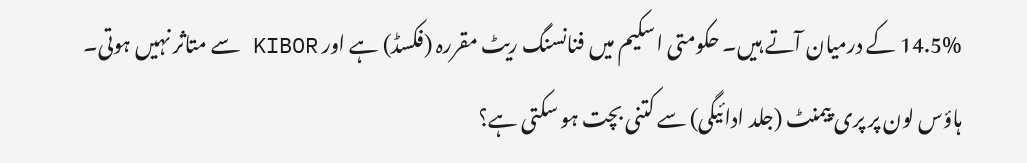14.5% کے درمیان آتے ہیں۔ حکومتی اسکیم میں فنانسنگ ریٹ مقررہ (فکسڈ) ہے اور KIBOR سے متاثر نہیں ہوتی۔
ہاؤس لون پر پری پیمنٹ (جلد ادائیگی) سے کتنی بچت ہو سکتی ہے؟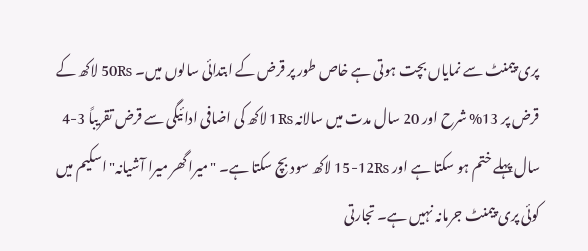پری پیمنٹ سے نمایاں بچت ہوتی ہے خاص طور پر قرض کے ابتدائی سالوں میں۔ ₨50 لاکھ کے قرض پر 13% شرح اور 20 سال مدت میں سالانہ ₨1 لاکھ کی اضافی ادائیگی سے قرض تقریباً 3-4 سال پہلے ختم ہو سکتا ہے اور ₨12-15 لاکھ سود بچ سکتا ہے۔ "میرا گھر میرا آشیانہ" اسکیم میں کوئی پری پیمنٹ جرمانہ نہیں ہے۔ تجارتی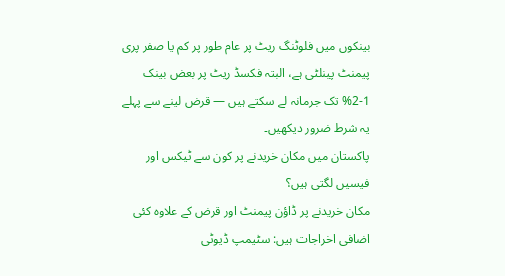بینکوں میں فلوٹنگ ریٹ پر عام طور پر کم یا صفر پری پیمنٹ پینلٹی ہے، البتہ فکسڈ ریٹ پر بعض بینک 1-2% تک جرمانہ لے سکتے ہیں — قرض لینے سے پہلے یہ شرط ضرور دیکھیں۔
پاکستان میں مکان خریدنے پر کون سے ٹیکس اور فیسیں لگتی ہیں؟
مکان خریدنے پر ڈاؤن پیمنٹ اور قرض کے علاوہ کئی اضافی اخراجات ہیں: سٹیمپ ڈیوٹی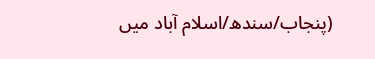(پنجاب/سندھ/اسلام آباد میں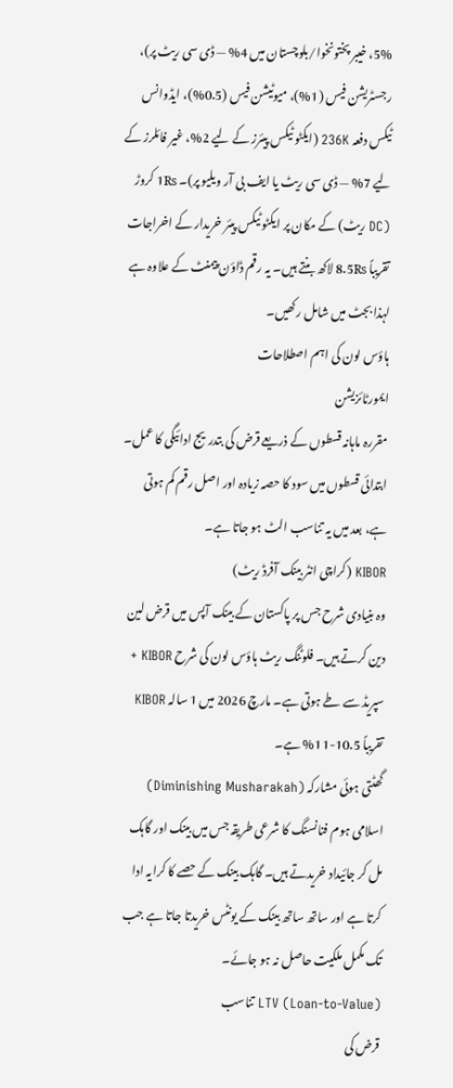5%، خیبر پختونخوا/بلوچستان میں 4% — ڈی سی ریٹ پر)، رجسٹریشن فیس (1%)، میوٹیشن فیس (0.5%)، ایڈوانس ٹیکس دفعہ 236K (ایکٹو ٹیکس پیئرز کے لیے 2%، غیر فائلرز کے لیے 7% — ڈی سی ریٹ یا ایف بی آر ویلیو پر)۔ ₨1 کروڑ (DC ریٹ) کے مکان پر ایکٹو ٹیکس پیئر خریدار کے اخراجات تقریباً ₨8.5 لاکھ بنتے ہیں۔ یہ رقم ڈاؤن پیمنٹ کے علاوہ ہے لہذا بجٹ میں شامل رکھیں۔
ہاؤس لون کی اہم اصطلاحات
ایمورٹائزیشن
مقررہ ماہانہ قسطوں کے ذریعے قرض کی بتدریج ادائیگی کا عمل۔ ابتدائی قسطوں میں سود کا حصہ زیادہ اور اصل رقم کم ہوتی ہے، بعد میں یہ تناسب الٹ ہو جاتا ہے۔
KIBOR (کراچی انٹر بینک آفرڈ ریٹ)
وہ بنیادی شرح جس پر پاکستان کے بینک آپس میں قرض لین دین کرتے ہیں۔ فلوٹنگ ریٹ ہاؤس لون کی شرح KIBOR + سپریڈ سے طے ہوتی ہے۔ مارچ 2026 میں 1 سالہ KIBOR تقریباً 10.5-11% ہے۔
گھٹتی ہوئی مشارکہ (Diminishing Musharakah)
اسلامی ہوم فنانسنگ کا شرعی طریقہ جس میں بینک اور گاہک مل کر جائیداد خریدتے ہیں۔ گاہک بینک کے حصے کا کرایہ ادا کرتا ہے اور ساتھ ساتھ بینک کے یونٹس خریدتا جاتا ہے جب تک مکمل ملکیت حاصل نہ ہو جائے۔
LTV (Loan-to-Value) تناسب
قرض کی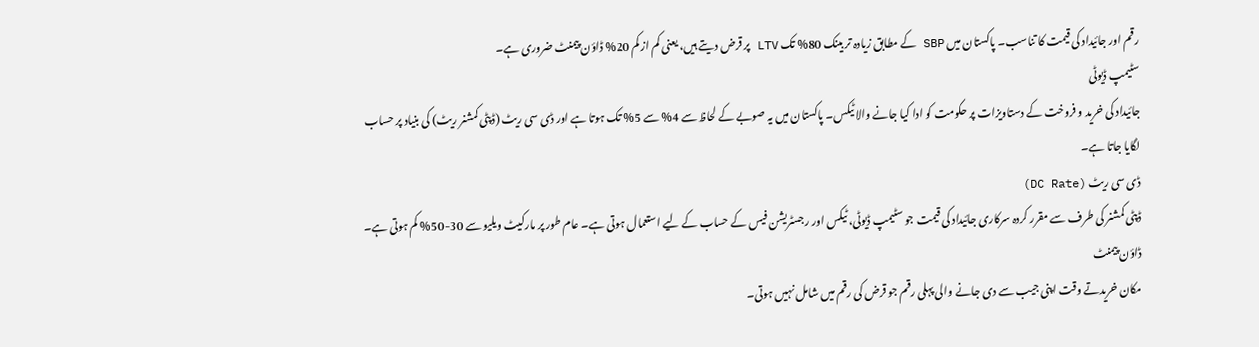رقم اور جائیداد کی قیمت کا تناسب۔ پاکستان میں SBP کے مطابق زیادہ تر بینک 80% تک LTV پر قرض دیتے ہیں، یعنی کم از کم 20% ڈاؤن پیمنٹ ضروری ہے۔
سٹیمپ ڈیوٹی
جائیداد کی خرید و فروخت کے دستاویزات پر حکومت کو ادا کیا جانے والا ٹیکس۔ پاکستان میں یہ صوبے کے لحاظ سے 4% سے 5% تک ہوتا ہے اور ڈی سی ریٹ (ڈپٹی کمشنر ریٹ) کی بنیاد پر حساب لگایا جاتا ہے۔
ڈی سی ریٹ (DC Rate)
ڈپٹی کمشنر کی طرف سے مقرر کردہ سرکاری جائیداد کی قیمت جو سٹیمپ ڈیوٹی، ٹیکس اور رجسٹریشن فیس کے حساب کے لیے استعمال ہوتی ہے۔ عام طور پر مارکیٹ ویلیو سے 30-50% کم ہوتی ہے۔
ڈاؤن پیمنٹ
مکان خریدتے وقت اپنی جیب سے دی جانے والی پہلی رقم جو قرض کی رقم میں شامل نہیں ہوتی۔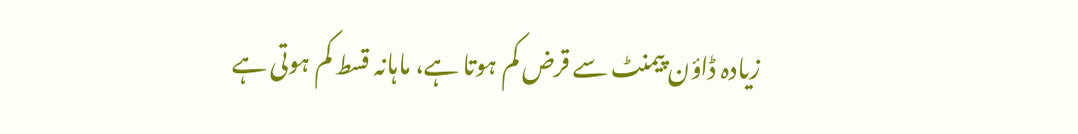زیادہ ڈاؤن پیمنٹ سے قرض کم ہوتا ہے، ماہانہ قسط کم ہوتی ہے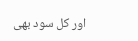اور کل سود بھی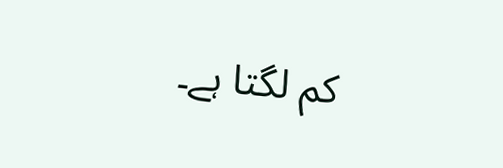کم لگتا ہے۔